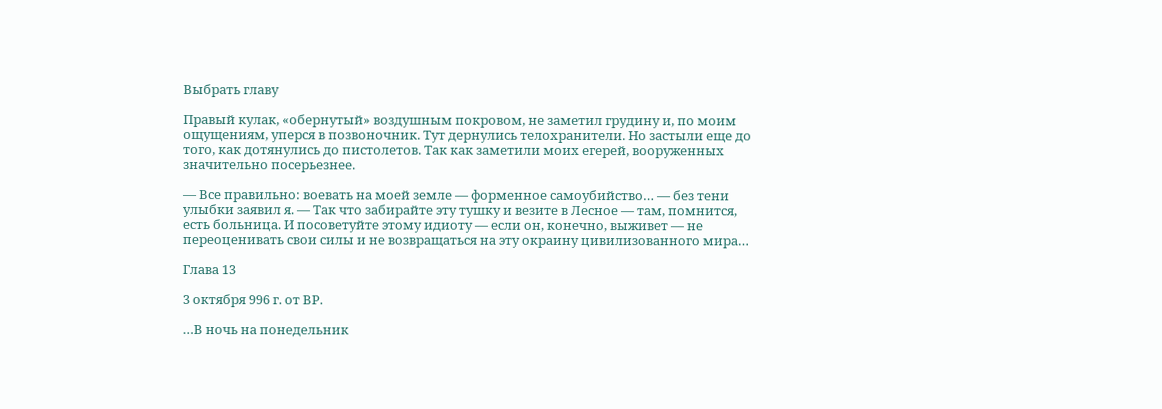Выбрать главу

Правый кулак, «обернутый» воздушным покровом, не заметил грудину и, по моим ощущениям, уперся в позвоночник. Тут дернулись телохранители. Но застыли еще до того, как дотянулись до пистолетов. Так как заметили моих егерей, вооруженных значительно посерьезнее.

— Все правильно: воевать на моей земле — форменное самоубийство… — без тени улыбки заявил я. — Так что забирайте эту тушку и везите в Лесное — там, помнится, есть больница. И посоветуйте этому идиоту — если он, конечно, выживет — не переоценивать свои силы и не возвращаться на эту окраину цивилизованного мира…

Глава 13

3 октября 996 г. от ВР.

…В ночь на понедельник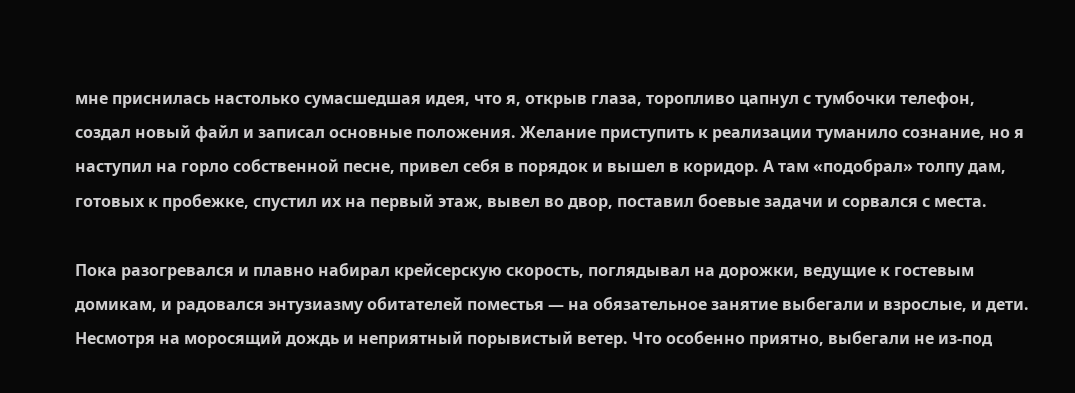мне приснилась настолько сумасшедшая идея, что я, открыв глаза, торопливо цапнул с тумбочки телефон, создал новый файл и записал основные положения. Желание приступить к реализации туманило сознание, но я наступил на горло собственной песне, привел себя в порядок и вышел в коридор. А там «подобрал» толпу дам, готовых к пробежке, спустил их на первый этаж, вывел во двор, поставил боевые задачи и сорвался с места.

Пока разогревался и плавно набирал крейсерскую скорость, поглядывал на дорожки, ведущие к гостевым домикам, и радовался энтузиазму обитателей поместья — на обязательное занятие выбегали и взрослые, и дети. Несмотря на моросящий дождь и неприятный порывистый ветер. Что особенно приятно, выбегали не из-под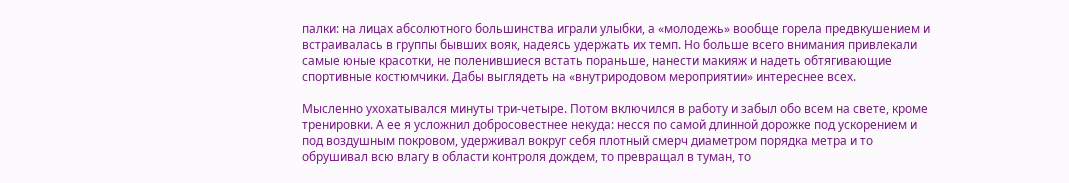палки: на лицах абсолютного большинства играли улыбки, а «молодежь» вообще горела предвкушением и встраивалась в группы бывших вояк, надеясь удержать их темп. Но больше всего внимания привлекали самые юные красотки, не поленившиеся встать пораньше, нанести макияж и надеть обтягивающие спортивные костюмчики. Дабы выглядеть на «внутриродовом мероприятии» интереснее всех.

Мысленно ухохатывался минуты три-четыре. Потом включился в работу и забыл обо всем на свете, кроме тренировки. А ее я усложнил добросовестнее некуда: несся по самой длинной дорожке под ускорением и под воздушным покровом, удерживал вокруг себя плотный смерч диаметром порядка метра и то обрушивал всю влагу в области контроля дождем, то превращал в туман, то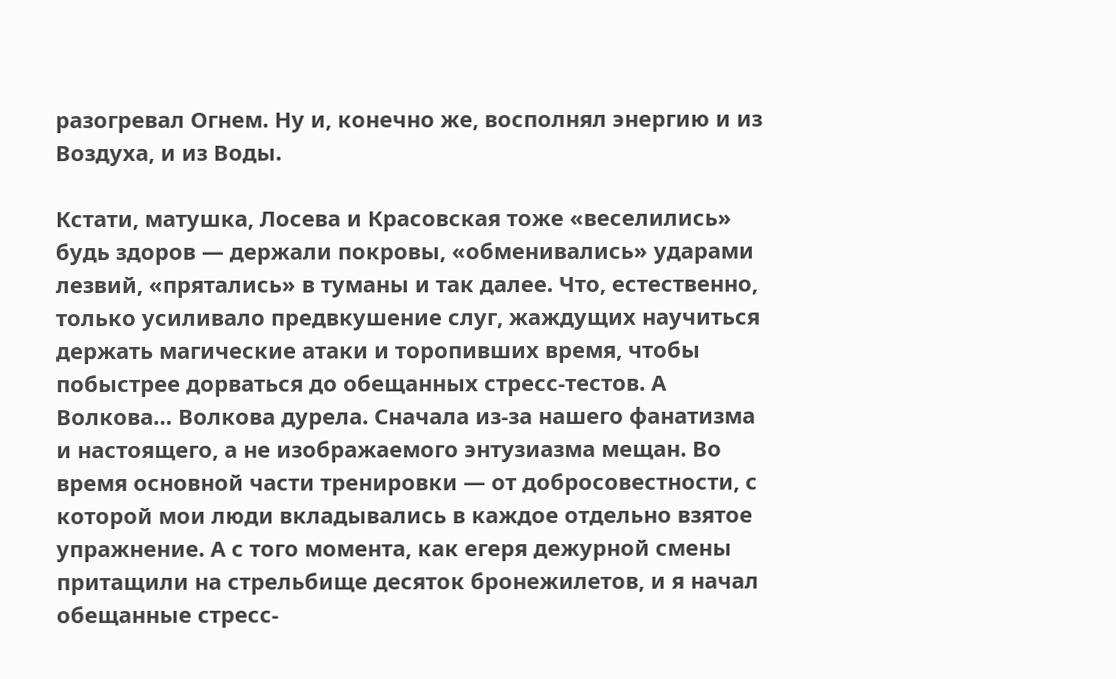разогревал Огнем. Ну и, конечно же, восполнял энергию и из Воздуха, и из Воды.

Кстати, матушка, Лосева и Красовская тоже «веселились» будь здоров — держали покровы, «обменивались» ударами лезвий, «прятались» в туманы и так далее. Что, естественно, только усиливало предвкушение слуг, жаждущих научиться держать магические атаки и торопивших время, чтобы побыстрее дорваться до обещанных стресс-тестов. А Волкова… Волкова дурела. Сначала из-за нашего фанатизма и настоящего, а не изображаемого энтузиазма мещан. Во время основной части тренировки — от добросовестности, с которой мои люди вкладывались в каждое отдельно взятое упражнение. А с того момента, как егеря дежурной смены притащили на стрельбище десяток бронежилетов, и я начал обещанные стресс-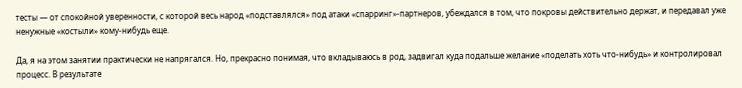тесты — от спокойной уверенности, с которой весь народ «подставлялся» под атаки «спарринг»-партнеров, убеждался в том, что покровы действительно держат, и передавал уже ненужные «костыли» кому-нибудь еще.

Да, я на этом занятии практически не напрягался. Но, прекрасно понимая, что вкладываюсь в род, задвигал куда подальше желание «поделать хоть что-нибудь» и контролировал процесс. В результате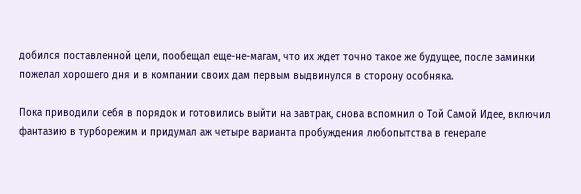добился поставленной цели, пообещал еще-не-магам, что их ждет точно такое же будущее, после заминки пожелал хорошего дня и в компании своих дам первым выдвинулся в сторону особняка.

Пока приводили себя в порядок и готовились выйти на завтрак, снова вспомнил о Той Самой Идее, включил фантазию в турборежим и придумал аж четыре варианта пробуждения любопытства в генерале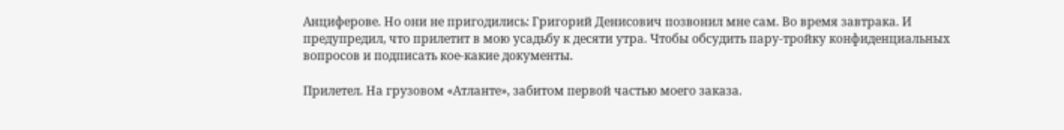Анциферове. Но они не пригодились: Григорий Денисович позвонил мне сам. Во время завтрака. И предупредил, что прилетит в мою усадьбу к десяти утра. Чтобы обсудить пару-тройку конфиденциальных вопросов и подписать кое-какие документы.

Прилетел. На грузовом «Атланте», забитом первой частью моего заказа.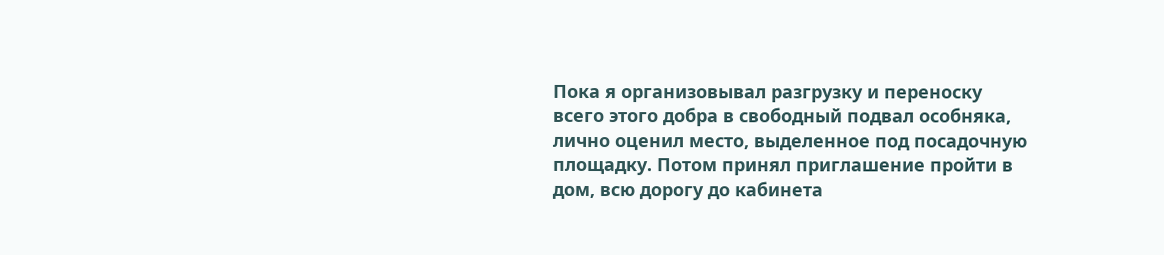Пока я организовывал разгрузку и переноску всего этого добра в свободный подвал особняка, лично оценил место, выделенное под посадочную площадку. Потом принял приглашение пройти в дом, всю дорогу до кабинета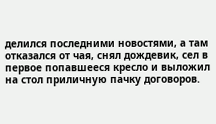делился последними новостями, а там отказался от чая, снял дождевик, сел в первое попавшееся кресло и выложил на стол приличную пачку договоров.